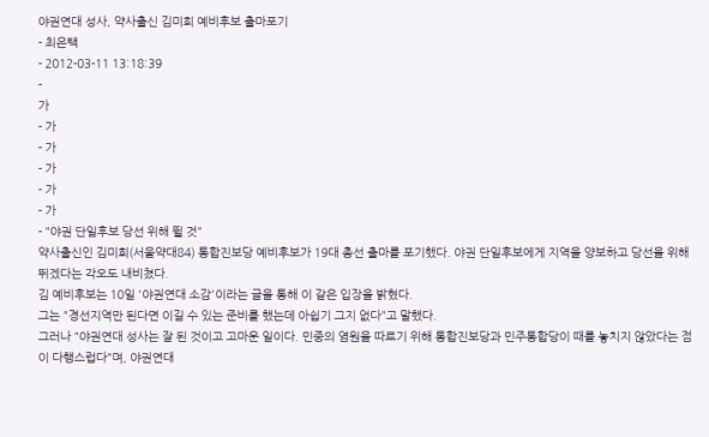야권연대 성사, 약사출신 김미희 예비후보 출마포기
- 최은택
- 2012-03-11 13:18:39
-
가
- 가
- 가
- 가
- 가
- 가
- "야권 단일후보 당선 위해 뛸 것"
약사출신인 김미희(서울약대84) 통합진보당 예비후보가 19대 총선 출마를 포기했다. 야권 단일후보에게 지역을 양보하고 당선을 위해 뛰겠다는 각오도 내비쳤다.
김 예비후보는 10일 '야권연대 소감'이라는 글을 통해 이 같은 입장을 밝혔다.
그는 "경선지역만 된다면 이길 수 있는 준비를 했는데 아쉽기 그지 없다"고 말했다.
그러나 "야권연대 성사는 잘 된 것이고 고마운 일이다. 민중의 염원을 따르기 위해 통합진보당과 민주통합당이 때를 놓치지 않았다는 점이 다행스럽다"며, 야권연대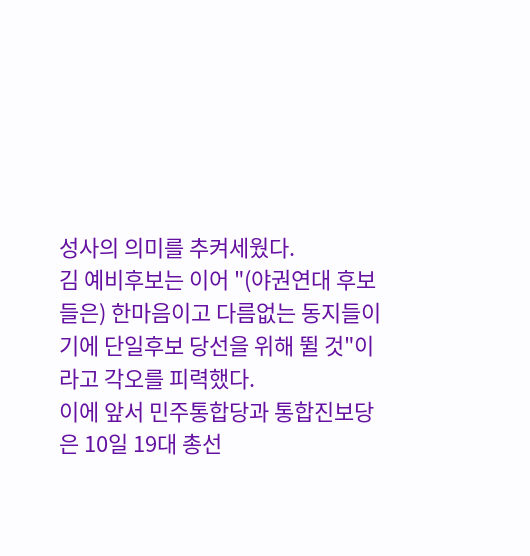성사의 의미를 추켜세웠다.
김 예비후보는 이어 "(야권연대 후보들은) 한마음이고 다름없는 동지들이기에 단일후보 당선을 위해 뛸 것"이라고 각오를 피력했다.
이에 앞서 민주통합당과 통합진보당은 10일 19대 총선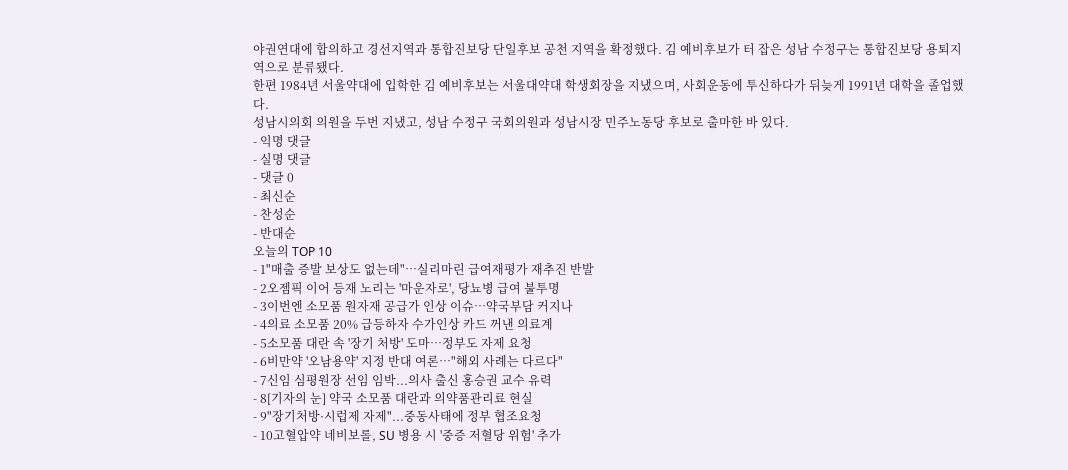야권연대에 합의하고 경선지역과 통합진보당 단일후보 공천 지역을 확정했다. 김 예비후보가 터 잡은 성남 수정구는 통합진보당 용퇴지역으로 분류됐다.
한편 1984년 서울약대에 입학한 김 예비후보는 서울대약대 학생회장을 지냈으며, 사회운동에 투신하다가 뒤늦게 1991년 대학을 졸업했다.
성남시의회 의원을 두번 지냈고, 성남 수정구 국회의원과 성남시장 민주노동당 후보로 출마한 바 있다.
- 익명 댓글
- 실명 댓글
- 댓글 0
- 최신순
- 찬성순
- 반대순
오늘의 TOP 10
- 1"매출 증발 보상도 없는데"…실리마린 급여재평가 재추진 반발
- 2오젬픽 이어 등재 노리는 '마운자로', 당뇨병 급여 불투명
- 3이번엔 소모품 원자재 공급가 인상 이슈…약국부담 커지나
- 4의료 소모품 20% 급등하자 수가인상 카드 꺼낸 의료계
- 5소모품 대란 속 '장기 처방' 도마…정부도 자제 요청
- 6비만약 '오남용약' 지정 반대 여론…"해외 사례는 다르다"
- 7신임 심평원장 선임 임박...의사 출신 홍승권 교수 유력
- 8[기자의 눈] 약국 소모품 대란과 의약품관리료 현실
- 9"장기처방·시럽제 자제"...중동사태에 정부 협조요청
- 10고혈압약 네비보롤, SU 병용 시 '중증 저혈당 위험' 추가